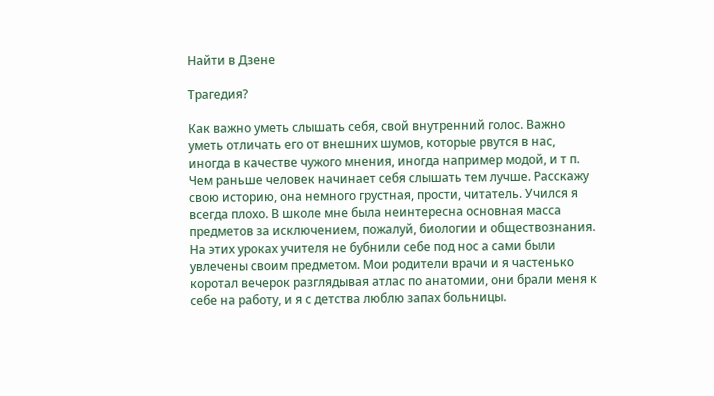Найти в Дзене

Трагедия?

Как важно уметь слышать себя, свой внутренний голос. Важно уметь отличать его от внешних шумов, которые рвутся в нас, иногда в качестве чужого мнения, иногда например модой, и т п. Чем раньше человек начинает себя слышать тем лучше. Расскажу свою историю, она немного грустная, прости, читатель. Учился я всегда плохо. В школе мне была неинтересна основная масса предметов за исключением, пожалуй, биологии и обществознания. На этих уроках учителя не бубнили себе под нос а сами были увлечены своим предметом. Мои родители врачи и я частенько коротал вечерок разглядывая атлас по анатомии, они брали меня к себе на работу, и я с детства люблю запах больницы.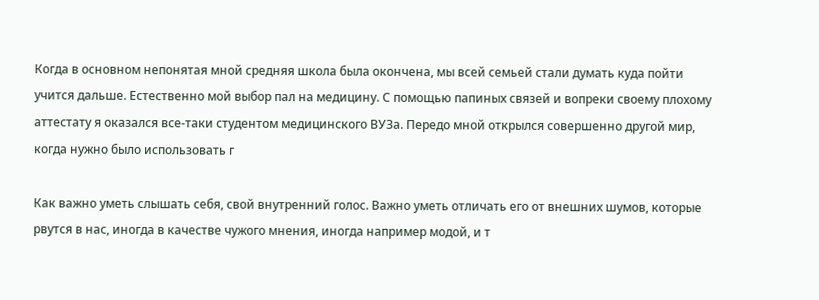Когда в основном непонятая мной средняя школа была окончена, мы всей семьей стали думать куда пойти учится дальше. Естественно мой выбор пал на медицину. С помощью папиных связей и вопреки своему плохому аттестату я оказался все-таки студентом медицинского ВУЗа. Передо мной открылся совершенно другой мир, когда нужно было использовать г

Как важно уметь слышать себя, свой внутренний голос. Важно уметь отличать его от внешних шумов, которые рвутся в нас, иногда в качестве чужого мнения, иногда например модой, и т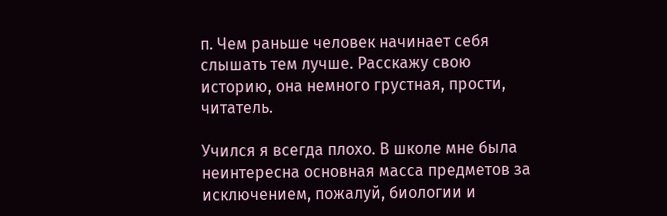п. Чем раньше человек начинает себя слышать тем лучше. Расскажу свою историю, она немного грустная, прости, читатель.

Учился я всегда плохо. В школе мне была неинтересна основная масса предметов за исключением, пожалуй, биологии и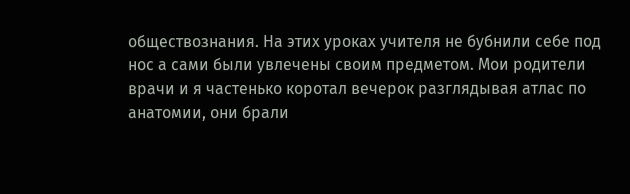обществознания. На этих уроках учителя не бубнили себе под нос а сами были увлечены своим предметом. Мои родители врачи и я частенько коротал вечерок разглядывая атлас по анатомии, они брали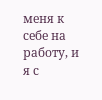меня к себе на работу, и я с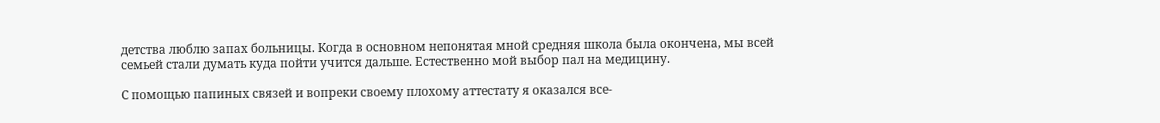детства люблю запах больницы. Когда в основном непонятая мной средняя школа была окончена, мы всей семьей стали думать куда пойти учится дальше. Естественно мой выбор пал на медицину.

С помощью папиных связей и вопреки своему плохому аттестату я оказался все-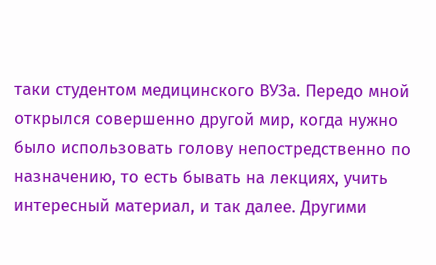таки студентом медицинского ВУЗа. Передо мной открылся совершенно другой мир, когда нужно было использовать голову непостредственно по назначению, то есть бывать на лекциях, учить интересный материал, и так далее. Другими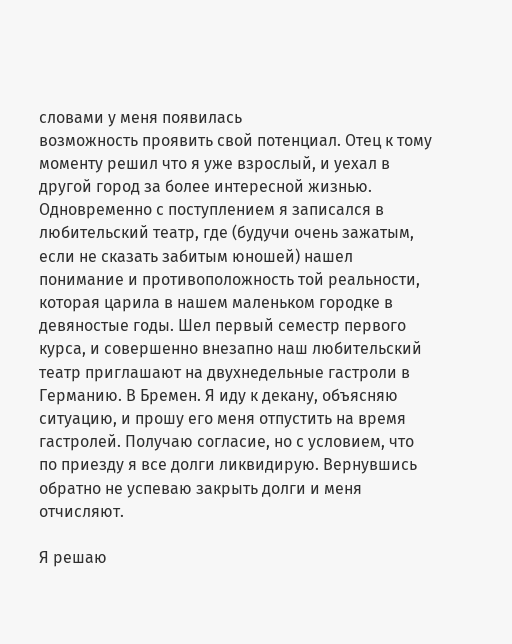словами у меня появилась
возможность проявить свой потенциал. Отец к тому моменту решил что я уже взрослый, и уехал в другой город за более интересной жизнью. Одновременно с поступлением я записался в любительский театр, где (будучи очень зажатым, если не сказать забитым юношей) нашел понимание и противоположность той реальности, которая царила в нашем маленьком городке в девяностые годы. Шел первый семестр первого курса, и совершенно внезапно наш любительский театр приглашают на двухнедельные гастроли в Германию. В Бремен. Я иду к декану, объясняю ситуацию, и прошу его меня отпустить на время гастролей. Получаю согласие, но с условием, что по приезду я все долги ликвидирую. Вернувшись обратно не успеваю закрыть долги и меня отчисляют.

Я решаю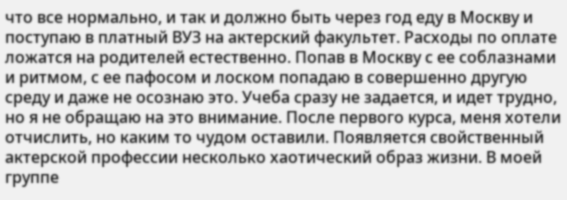что все нормально, и так и должно быть через год еду в Москву и поступаю в платный ВУЗ на актерский факультет. Расходы по оплате ложатся на родителей естественно. Попав в Москву с ее соблазнами и ритмом, с ее пафосом и лоском попадаю в совершенно другую среду и даже не осознаю это. Учеба сразу не задается, и идет трудно, но я не обращаю на это внимание. После первого курса, меня хотели отчислить, но каким то чудом оставили. Появляется свойственный актерской профессии несколько хаотический образ жизни. В моей группе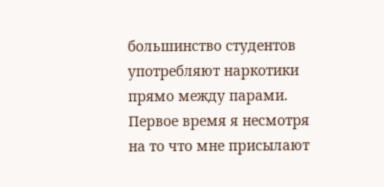большинство студентов употребляют наркотики прямо между парами. Первое время я несмотря на то что мне присылают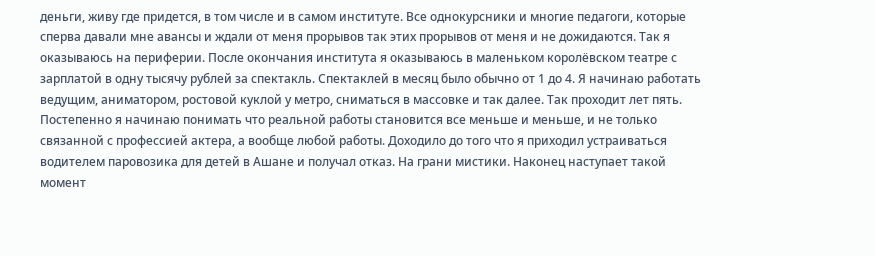деньги, живу где придется, в том числе и в самом институте. Все однокурсники и многие педагоги, которые сперва давали мне авансы и ждали от меня прорывов так этих прорывов от меня и не дожидаются. Так я оказываюсь на периферии. После окончания института я оказываюсь в маленьком королёвском театре с зарплатой в одну тысячу рублей за спектакль. Спектаклей в месяц было обычно от 1 до 4. Я начинаю работать ведущим, аниматором, ростовой куклой у метро, сниматься в массовке и так далее. Так проходит лет пять. Постепенно я начинаю понимать что реальной работы становится все меньше и меньше, и не только связанной с профессией актера, а вообще любой работы. Доходило до того что я приходил устраиваться водителем паровозика для детей в Ашане и получал отказ. На грани мистики. Наконец наступает такой момент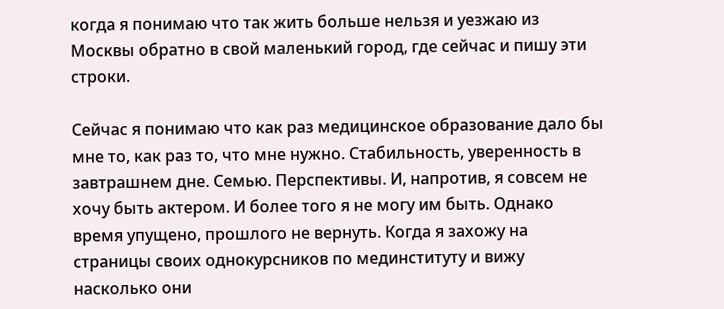когда я понимаю что так жить больше нельзя и уезжаю из Москвы обратно в свой маленький город, где сейчас и пишу эти строки.

Сейчас я понимаю что как раз медицинское образование дало бы мне то, как раз то, что мне нужно. Стабильность, уверенность в завтрашнем дне. Семью. Перспективы. И, напротив, я совсем не хочу быть актером. И более того я не могу им быть. Однако время упущено, прошлого не вернуть. Когда я захожу на страницы своих однокурсников по мединституту и вижу насколько они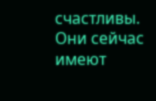счастливы. Они сейчас имеют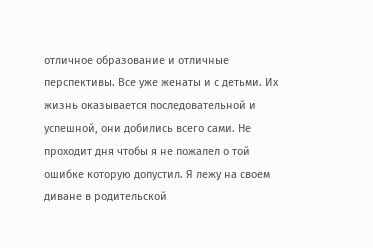отличное образование и отличные перспективы. Все уже женаты и с детьми. Их жизнь оказывается последовательной и успешной, они добились всего сами. Не проходит дня чтобы я не пожалел о той ошибке которую допустил. Я лежу на своем диване в родительской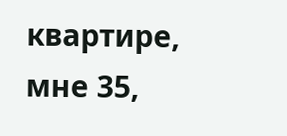квартире, мне 35,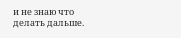и не знаю что делать дальше.